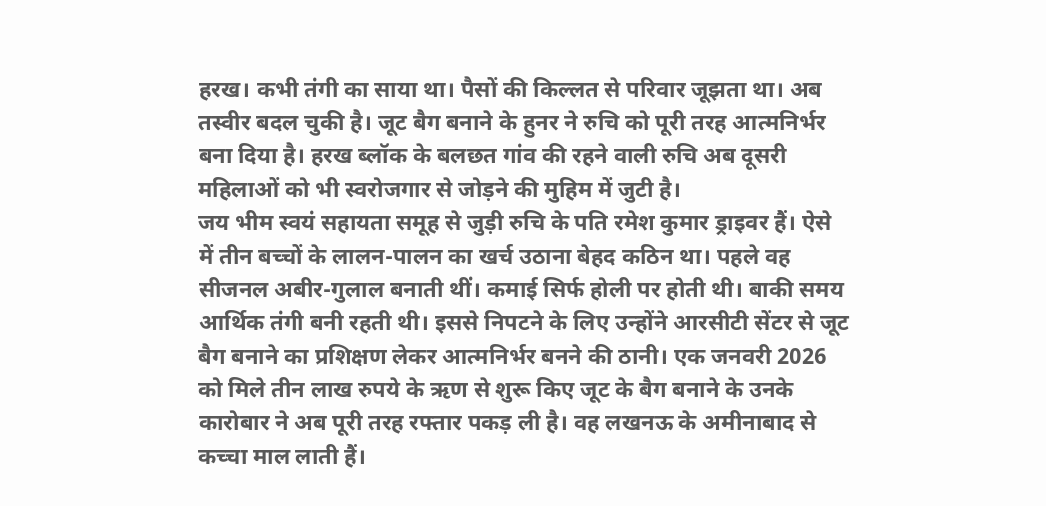हरख। कभी तंगी का साया था। पैसों की किल्लत से परिवार जूझता था। अब तस्वीर बदल चुकी है। जूट बैग बनाने के हुनर ने रुचि को पूरी तरह आत्मनिर्भर बना दिया है। हरख ब्लॉक के बलछत गांव की रहने वाली रुचि अब दूसरी महिलाओं को भी स्वरोजगार से जोड़ने की मुहिम में जुटी है।
जय भीम स्वयं सहायता समूह से जुड़ी रुचि के पति रमेश कुमार ड्राइवर हैं। ऐसे में तीन बच्चों के लालन-पालन का खर्च उठाना बेहद कठिन था। पहले वह सीजनल अबीर-गुलाल बनाती थीं। कमाई सिर्फ होली पर होती थी। बाकी समय आर्थिक तंगी बनी रहती थी। इससे निपटने के लिए उन्होंने आरसीटी सेंटर से जूट बैग बनाने का प्रशिक्षण लेकर आत्मनिर्भर बनने की ठानी। एक जनवरी 2026 को मिले तीन लाख रुपये के ऋण से शुरू किए जूट के बैग बनाने के उनके कारोबार ने अब पूरी तरह रफ्तार पकड़ ली है। वह लखनऊ के अमीनाबाद से कच्चा माल लाती हैं।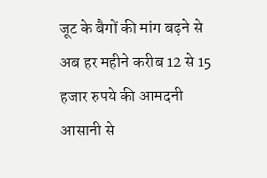जूट के बैगों की मांग बढ़ने से अब हर महीने करीब 12 से 15 हजार रुपये की आमदनी आसानी से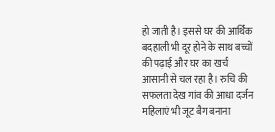हो जाती है। इससे घर की आर्थिक बदहाली भी दूर होने के साथ बच्चों की पढ़ाई और घर का खर्च आसानी से चल रहा है। रुचि की सफलता देख गांव की आधा दर्जन महिलाएं भी जूट बैग बनाना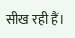सीख रही हैं।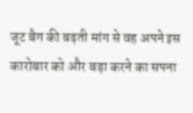जूट बैग की बढ़ती मांग से वह अपने इस कारोबार को और बड़ा करने का सपना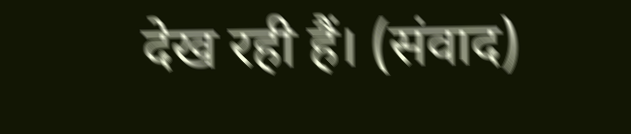देख रही हैं। (संवाद)